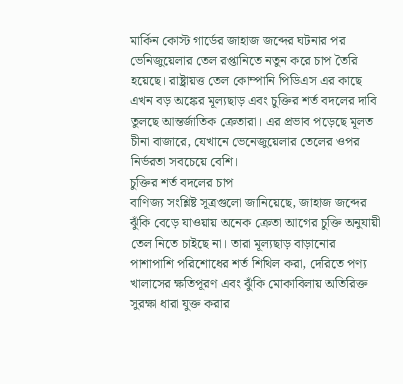মার্কিন কোস্ট গার্ডের জাহাজ জব্দের ঘটনার পর ভেনিজুয়েলার তেল রপ্তানিতে নতুন করে চাপ তৈরি হয়েছে। রাষ্ট্রায়ত্ত তেল কোম্পানি পিডিএস এর কাছে এখন বড় অঙ্কের মূল্যছাড় এবং চুক্তির শর্ত বদলের দাবি তুলছে আন্তর্জাতিক ক্রেতারা। এর প্রভাব পড়েছে মূলত চীনা বাজারে, যেখানে ভেনেজুয়েলার তেলের ওপর নির্ভরতা সবচেয়ে বেশি।
চুক্তির শর্ত বদলের চাপ
বাণিজ্য সংশ্লিষ্ট সূত্রগুলো জানিয়েছে, জাহাজ জব্দের ঝুঁকি বেড়ে যাওয়ায় অনেক ক্রেতা আগের চুক্তি অনুযায়ী তেল নিতে চাইছে না। তারা মূল্যছাড় বাড়ানোর পাশাপাশি পরিশোধের শর্ত শিথিল করা, দেরিতে পণ্য খালাসের ক্ষতিপূরণ এবং ঝুঁকি মোকাবিলায় অতিরিক্ত সুরক্ষা ধারা যুক্ত করার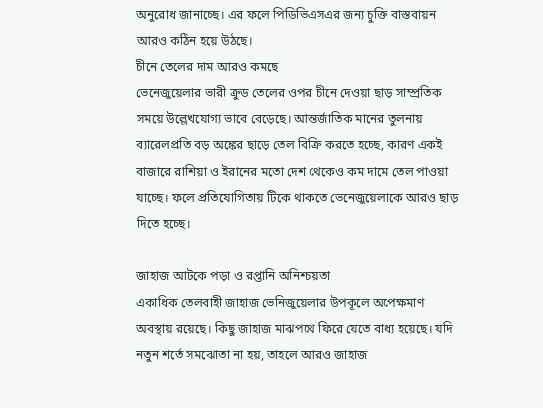অনুরোধ জানাচ্ছে। এর ফলে পিডিভিএসএর জন্য চুক্তি বাস্তবায়ন আরও কঠিন হয়ে উঠছে।
চীনে তেলের দাম আরও কমছে
ভেনেজুয়েলার ভারী ক্রুড তেলের ওপর চীনে দেওয়া ছাড় সাম্প্রতিক সময়ে উল্লেখযোগ্য ভাবে বেড়েছে। আন্তর্জাতিক মানের তুলনায় ব্যারেলপ্রতি বড় অঙ্কের ছাড়ে তেল বিক্রি করতে হচ্ছে, কারণ একই বাজারে রাশিয়া ও ইরানের মতো দেশ থেকেও কম দামে তেল পাওয়া যাচ্ছে। ফলে প্রতিযোগিতায় টিকে থাকতে ভেনেজুয়েলাকে আরও ছাড় দিতে হচ্ছে।

জাহাজ আটকে পড়া ও রপ্তানি অনিশ্চয়তা
একাধিক তেলবাহী জাহাজ ভেনিজুয়েলার উপকূলে অপেক্ষমাণ অবস্থায় রয়েছে। কিছু জাহাজ মাঝপথে ফিরে যেতে বাধ্য হয়েছে। যদি নতুন শর্তে সমঝোতা না হয়, তাহলে আরও জাহাজ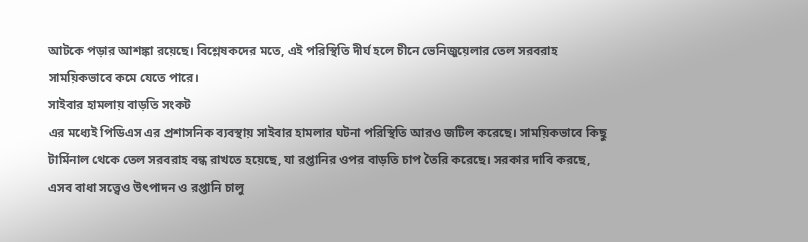আটকে পড়ার আশঙ্কা রয়েছে। বিশ্লেষকদের মতে, এই পরিস্থিতি দীর্ঘ হলে চীনে ভেনিজুয়েলার তেল সরবরাহ সাময়িকভাবে কমে যেতে পারে।
সাইবার হামলায় বাড়তি সংকট
এর মধ্যেই পিডিএস এর প্রশাসনিক ব্যবস্থায় সাইবার হামলার ঘটনা পরিস্থিতি আরও জটিল করেছে। সাময়িকভাবে কিছু টার্মিনাল থেকে তেল সরবরাহ বন্ধ রাখতে হয়েছে, যা রপ্তানির ওপর বাড়তি চাপ তৈরি করেছে। সরকার দাবি করছে, এসব বাধা সত্ত্বেও উৎপাদন ও রপ্তানি চালু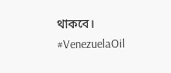থাকবে।
#VenezuelaOil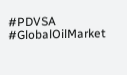#PDVSA #GlobalOilMarket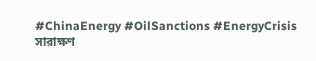#ChinaEnergy #OilSanctions #EnergyCrisis
সারাক্ষণ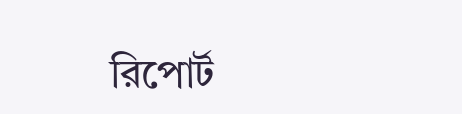রিপোর্ট